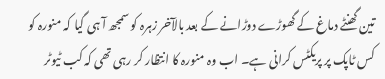تین گھنٹے دماغ کے گھوڑے دوڑانے کے بعد بالآخر زہرہ کو سمجھ آ ہی گیا کہ منورہ کو کس ٹاپک پر پریکٹس کرانی ہے۔ اب وہ منورہ کا انتظار کر رہی تھی کہ کب ٹیوٹر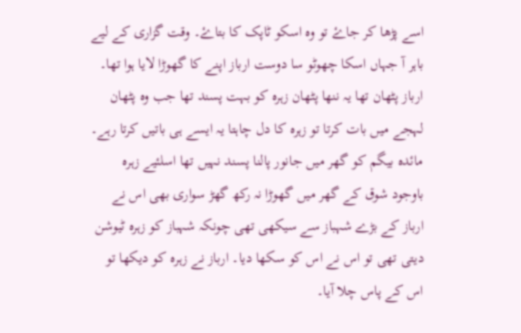اسے پڑھا کر جاۓ تو وہ اسکو ٹاپک کا بتاۓ۔ وقت گزاری کے لیے باہر آ جہاں اسکا چھوٹو سا دوست ارباز اپنے کا گھوڑا لایا ہوا تھا۔ ارباز پٹھان تھا یہ ننھا پٹھان زہرہ کو بہت پسند تھا جب وہ پٹھان لہجے میں بات کرتا تو زہرہ کا دل چاہتا یہ ایسے ہی باتیں کرتا رہے۔
مائدہ بیگم کو گھر میں جانور پالنا پسند نہیں تھا اسلئیے زہرہ باوجود شوق کے گھر میں گھوڑا نہ رکھ گھڑ سواری بھی اس نے ارباز کے بڑے شہباز سے سیکھی تھی چونکہ شہباز کو زہرہ ٹیوشن دیتی تھی تو اس نے اس کو سکھا دیا۔ ارباز نے زہرہ کو دیکھا تو اس کے پاس چلا آیا۔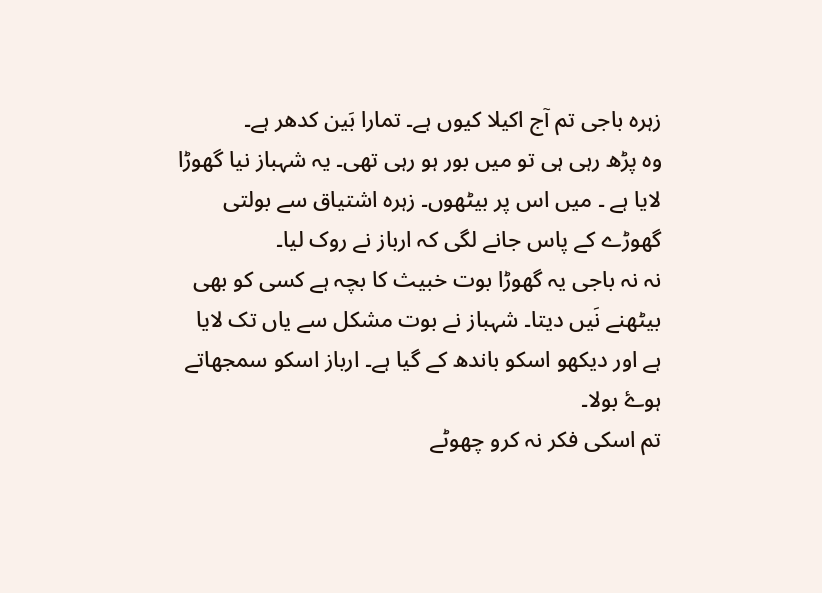زہرہ باجی تم آج اکیلا کیوں ہے۔ تمارا بَین کدھر ہے۔
وہ پڑھ رہی ہی تو میں بور ہو رہی تھی۔ یہ شہباز نیا گھوڑا لایا ہے ۔ میں اس پر بیٹھوں۔ زہرہ اشتیاق سے بولتی گھوڑے کے پاس جانے لگی کہ ارباز نے روک لیا۔
نہ نہ باجی یہ گھوڑا بوت خبیث کا بچہ ہے کسی کو بھی بیٹھنے نَیں دیتا۔ شہباز نے بوت مشکل سے یاں تک لایا ہے اور دیکھو اسکو باندھ کے گیا ہے۔ ارباز اسکو سمجھاتے ہوۓ بولا۔
تم اسکی فکر نہ کرو چھوٹے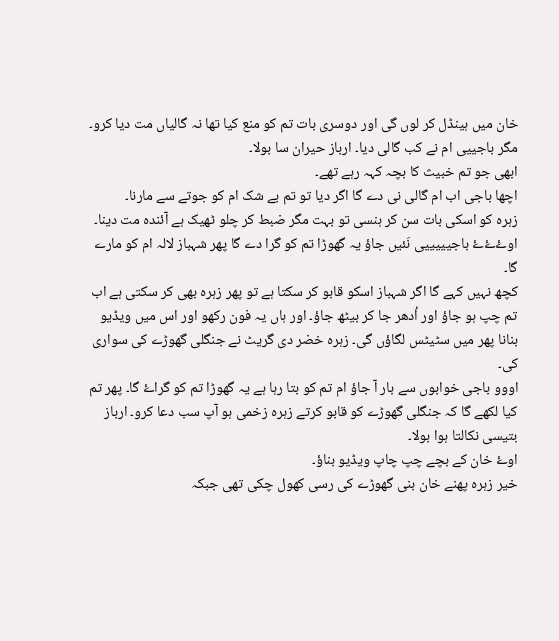خان میں ہینڈل کر لوں گی اور دوسری بات تم کو منع کیا تھا نہ گالیاں مت دیا کرو۔
مگر باجییی ام نے کب گالی دیا۔ ارباز حیران سا بولا۔
ابھی جو تم خبیث کا بچہ کہہ رہے تھے۔
اچھا باجی اب ام گالی نی دے گا اگر دیا تو تم بے شک ام کو جوتے سے مارنا۔
زہرہ کو اسکی بات سن کر ہنسی تو بہت مگر ضبط کر چلو ٹھیک ہے آئندہ مت دینا۔
اوۓۓۓ باجیییییی نَئیں جاؤ یہ گھوڑا تم کو گرا دے گا پھر شہباز لالہ ام کو مارے گا۔
کچھ نہیں کہے گا اگر شہباز اسکو قابو کر سکتا ہے تو پھر زہرہ بھی کر سکتی ہے اب تم چپ ہو جاؤ اور اُدھر جا کر بیٹھ جاؤ۔ اور ہاں یہ فون رکھو اور اس میں ویڈیو بنانا پھر میں سٹیٹس لگاؤں گی۔ زہرہ خضر دی گریٹ نے جنگلی گھوڑے کی سواری کی۔
اووو باجی خوابوں سے بار آ جاؤ ام تم کو بتا رہا ہے یہ گھوڑا تم کو گراۓ گا۔ پھر تم کیا لکھے گا کہ جنگلی گھوڑے کو قابو کرتے زہرہ زخمی ہو آپ سب دعا کرو۔ ارباز بتیسی نکالتا ہوا بولا۔
اوۓ خان کے بچے چپ چاپ ویڈیو بناؤ۔
خیر زہرہ پھنے خان بنی گھوڑے کی رسی کھول چکی تھی جبکہ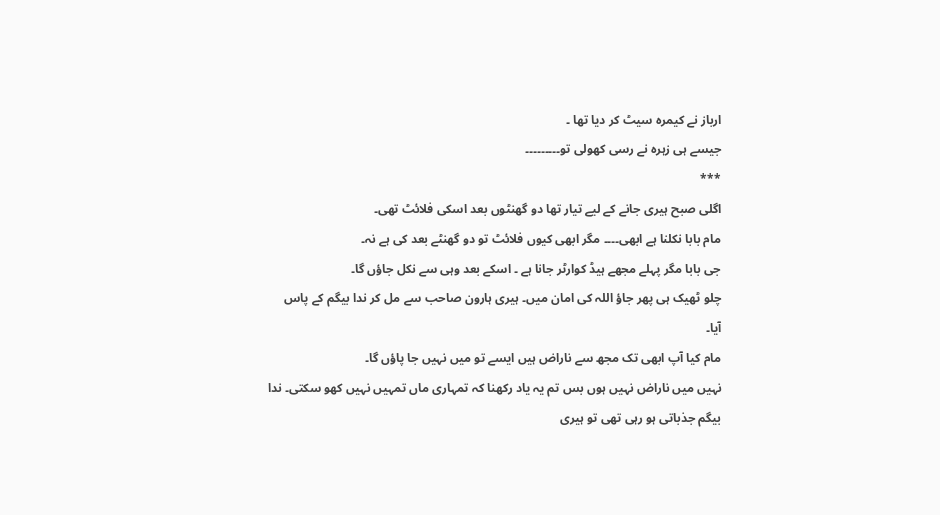ارباز نے کیمرہ سیٹ کر دیا تھا ۔
جیسے ہی زہرہ نے رسی کھولی تو۔۔۔۔۔۔۔۔۔
***
اگلی صبح ہیری جانے کے لیے تیار تھا دو گھنٹوں بعد اسکی فلائٹ تھی۔
مام بابا نکلنا ہے ابھی۔۔۔۔ مگر ابھی کیوں فلائٹ تو دو گھنٹے بعد کی ہے نہ۔
جی بابا مگر پہلے مجھے ہیڈ کوارٹر جانا ہے ۔ اسکے بعد وہی سے نکل جاؤں گا۔
چلو ٹھیک ہی پھر جاؤ اللہ کی امان میں۔ ہیری ہارون صاحب سے مل کر ندا بیگم کے پاس آیا۔
مام کیا آپ ابھی تک مجھ سے ناراض ہیں ایسے تو میں نہیں جا پاؤں گا۔
نہیں میں ناراض نہیں ہوں بس تم یہ یاد رکھنا کہ تمہاری ماں تمہیں نہیں کھو سکتی۔ ندا بیگم جذباتی ہو رہی تھی تو ہیری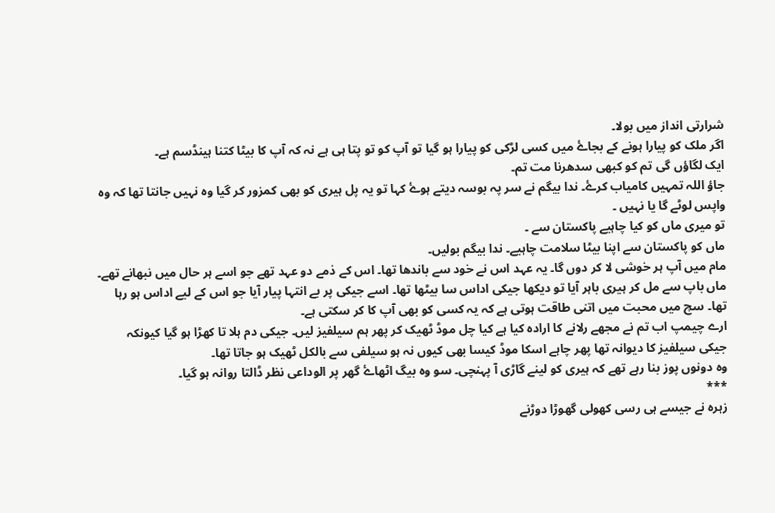شرارتی انداز میں بولا۔
اگر ملک کو پیارا ہونے کے بجاۓ میں کسی لڑکی کو پیارا ہو گیا تو آپ کو تو پتا ہی ہے نہ کہ آپ کا بیٹا کتنا ہینڈسم ہے۔
ایک لگاؤں گی تم کو کبھی سدھرنا مت تم۔
جاؤ اللہ تمہیں کامیاب کرۓ۔ ندا بیگم نے سر پہ بوسہ دیتے ہوۓ کہا تو یہ پل ہیری کو بھی کمزور کر گیا وہ نہیں جانتا تھا کہ وہ واپس لوٹے گا یا نہیں ۔
تو میری ماں کو کیا چاہیے پاکستان سے ۔
ماں کو پاکستان سے اپنا بیٹا سلامت چاہیے۔ ندا بیگم بولیں۔
مام میں آپ ہر خوشی لا کر دوں گا۔ یہ عہد اس نے خود سے باندھا تھا۔ اس کے ذمے دو عہد تھے جو اسے ہر حال میں نبھانے تھے۔
ماں باپ سے مل کر ہیری باہر آیا تو دیکھا جیکی اداس سا بیٹھا تھا۔ اسے جیکی پر بے انتہا پیار آیا جو اس کے لیے اداس ہو رہا تھا۔ سچ میں محبت میں اتنی طاقت ہوتی ہے کہ یہ کسی کو بھی آپ کا کر سکتی ہے۔
ارے چیمپ اب تم نے مجھے رلانے کا ارادہ کیا ہے کیا چل موڈ ٹھیک کر پھر ہم سیلفیز لیں۔ جیکی دم ہلا تا کھڑا ہو گیا کیونکہ جیکی سیلفیز کا دیوانہ تھا پھر چاہے اسکا موڈ کیسا بھی کیوں نہ ہو سیلفی سے بالکل ٹھیک ہو جاتا تھا۔
وہ دونوں پوز بنا رہے تھے کہ ہیری کو لینے گاڑی آ پہنچی۔ سو وہ بیگ اٹھاۓ گھر پر الوداعی نظر ڈالتا روانہ ہو گیا۔
***
زہرہ نے جیسے ہی رسی کھولی گھوڑا دوڑنے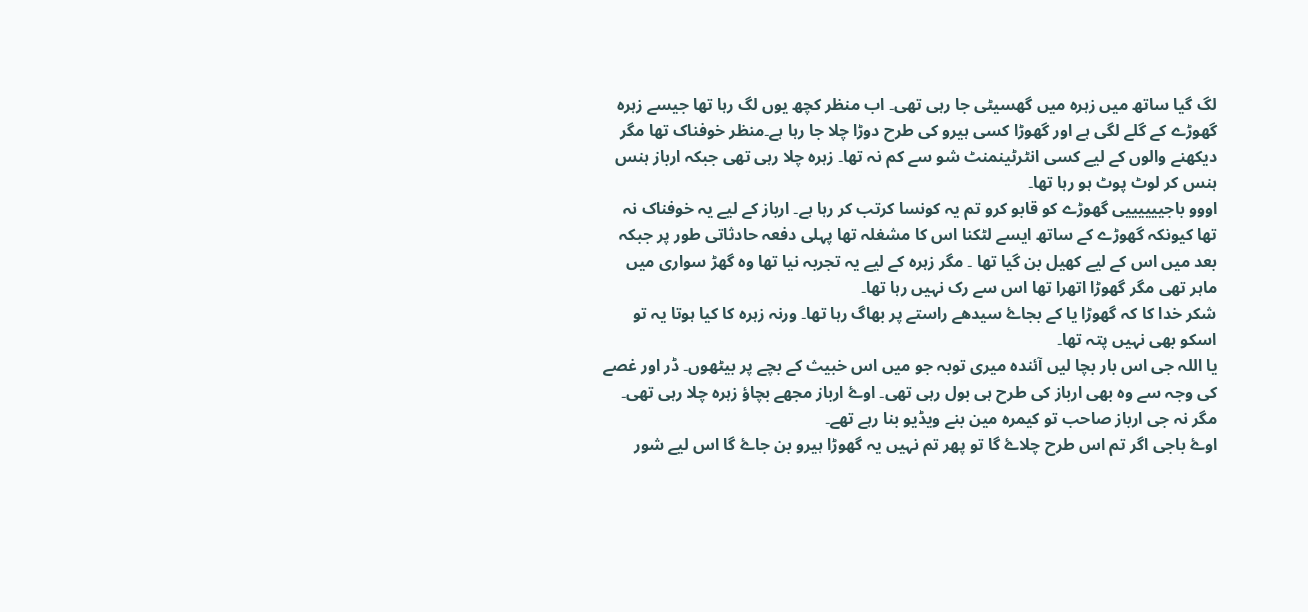لگ گیا ساتھ میں زہرہ میں گھسیٹی جا رہی تھی۔ اب منظر کچھ یوں لگ رہا تھا جیسے زہرہ گھوڑے کے گلے لگی ہے اور گھوڑا کسی ہیرو کی طرح دوڑا چلا جا رہا ہے۔منظر خوفناک تھا مگر دیکھنے والوں کے لیے کسی انٹرٹینمنٹ شو سے کم نہ تھا۔ زہرہ چلا رہی تھی جبکہ ارباز ہنس ہنس کر لوٹ پوٹ ہو رہا تھا۔
اووو باجییییییی گھوڑے کو قابو کرو تم یہ کونسا کرتب کر رہا ہے۔ ارباز کے لیے یہ خوفناک نہ تھا کیونکہ گھوڑے کے ساتھ ایسے لٹکنا اس کا مشغلہ تھا پہلی دفعہ حادثاتی طور پر جبکہ بعد میں اس کے لیے کھیل بن گیا تھا ۔ مگر زہرہ کے لیے یہ تجربہ نیا تھا وہ گھڑ سواری میں ماہر تھی مگر گھوڑا اتھرا تھا اس سے رک نہیں رہا تھا۔
شکر خدا کا کہ گھوڑا یا کے بجاۓ سیدھے راستے پر بھاگ رہا تھا۔ ورنہ زہرہ کا کیا ہوتا یہ تو اسکو بھی نہیں پتہ تھا۔
یا اللہ جی اس بار بچا لیں آئندہ میری توبہ جو میں اس خبیث کے بچے پر بیٹھوں۔ ڈر اور غصے کی وجہ سے وہ بھی ارباز کی طرح ہی بول رہی تھی۔ اوۓ ارباز مجھے بچاؤ زہرہ چلا رہی تھی۔
مگر نہ جی ارباز صاحب تو کیمرہ مین بنے ویڈیو بنا رہے تھے۔
اوۓ باجی اگر تم اس طرح چلاۓ گا تو پھر تم نہیں یہ گھوڑا ہیرو بن جاۓ گا اس لیے شور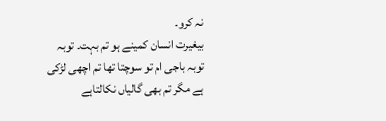نہ کرو۔
بیغیرت انسان کمینے ہو تم بہت۔ توبہ توبہ باجی ام تو سوچتا تھا تم اچھی لڑکی ہے مگر تم بھی گالیاں نکالتاہے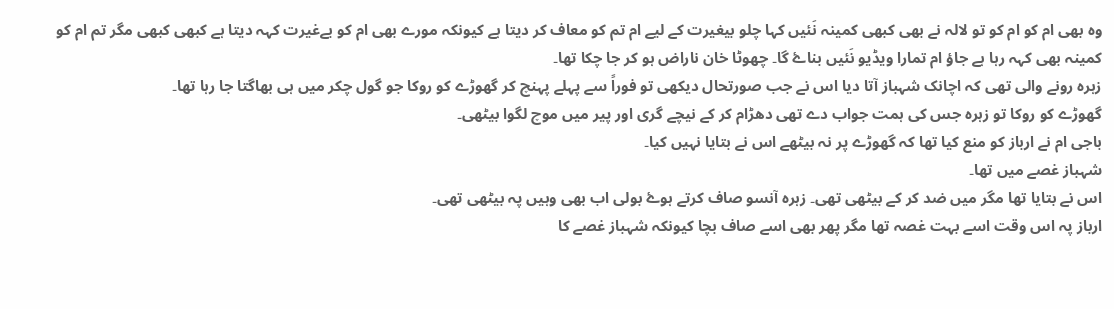وہ بھی ام کو ام کو تو لالہ نے بھی کبھی کمینہ نَئیں کہا چلو بیغیرت کے لیے ام تم کو معاف کر دیتا ہے کیونکہ مورے بھی ام کو بےغیرت کہہ دیتا ہے کبھی کبھی مگر تم ام کو کمینہ بھی کہہ رہا ہے جاؤ ام تمارا ویڈیو نَئیں بناۓ گا۔ چھوٹا خان ناراض ہو کر جا چکا تھا۔
زہرہ رونے والی تھی کہ اچانک شہباز آتا دیا اس نے جب صورتحال دیکھی تو فوراً سے پہلے پہنچ کر گھوڑے کو روکا جو گول چکر میں ہی بھاگتا جا رہا تھا۔
گھوڑے کو روکا تو زہرہ جس کی ہمت جواب دے تھی دھڑام کر کے نیچے گری اور پیر میں موچ لگوا بیٹھی۔
باجی ام نے ارباز کو منع کیا تھا کہ گھوڑے پر نہ بیٹھے اس نے بتایا نہیں کیا۔
شہباز غصے میں تھا۔
اس نے بتایا تھا مگر میں ضد کر کے بیٹھی تھی۔ زہرہ آنسو صاف کرتے ہوۓ بولی اب بھی وہیں پہ بیٹھی تھی۔
ارباز پہ اس وقت اسے بہت غصہ تھا مگر پھر بھی اسے صاف بچا کیونکہ شہباز غصے کا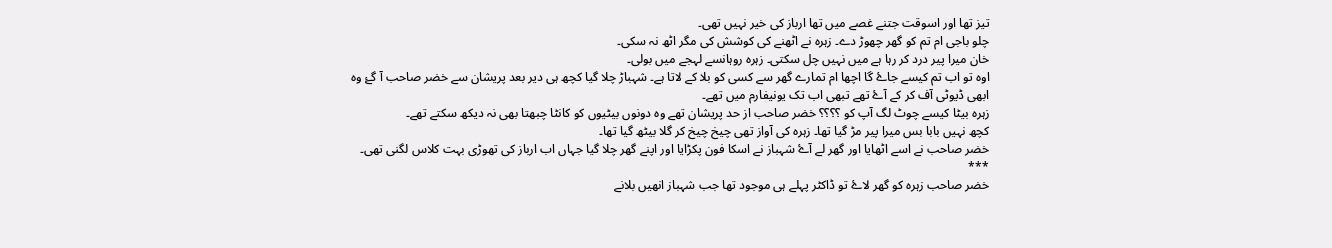تیز تھا اور اسوقت جتنے غصے میں تھا ارباز کی خیر نہیں تھی۔
چلو باجی ام تم کو گھر چھوڑ دے۔ زہرہ نے اٹھنے کی کوشش کی مگر اٹھ نہ سکی۔
خان میرا پیر درد کر رہا ہے میں نہیں چل سکتی۔ زہرہ روہانسے لہجے میں بولی۔
اوہ تو اب تم کیسے جاۓ گا اچھا ام تمارے گھر سے کسی کو بلا کے لاتا ہے۔ شہباڑ چلا گیا کچھ ہی دیر بعد پریشان سے خضر صاحب آ گۓ وہ ابھی ڈیوٹی آف کر کے آۓ تھے تبھی اب تک یونیفارم میں تھے۔
زہرہ بیٹا کیسے چوٹ لگ آپ کو ؟؟؟؟ خضر صاحب از حد پریشان تھے وہ دونوں بیٹیوں کو کانٹا چبھتا بھی نہ دیکھ سکتے تھے۔
کچھ نہیں بابا بس میرا پیر مڑ گیا تھا۔ زہرہ کی آواز تھی چیخ چیخ کر گلا بیٹھ گیا تھا۔
خضر صاحب نے اسے اٹھایا اور گھر لے آۓ شہباز نے اسکا فون پکڑایا اور اپنے گھر چلا گیا جہاں اب ارباز کی تھوڑی بہت کلاس لگنی تھی۔
***
خضر صاحب زہرہ کو گھر لاۓ تو ڈاکٹر پہلے ہی موجود تھا جب شہباز انھیں بلانے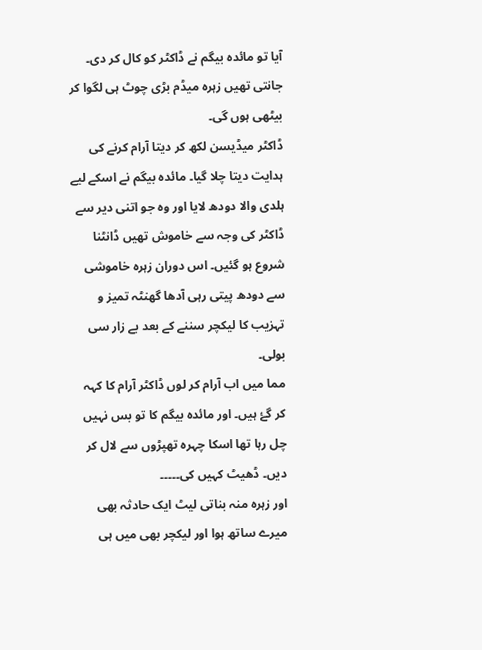آیا تو مائدہ بیگم نے ڈاکٹر کو کال کر دی۔
جانتی تھیں زہرہ میڈم بڑی چوٹ ہی لگوا کر بیٹھی ہوں گی۔
ڈاکٹر میڈیسن لکھ کر دیتا آرام کرنے کی ہدایت دیتا چلا گیا۔ مائدہ بیگم نے اسکے لیے ہلدی والا دودھ لایا اور وہ جو اتنی دیر سے ڈاکٹر کی وجہ سے خاموش تھیں ڈانٹنا شروع ہو گئیں۔ اس دوران زہرہ خاموشی سے دودھ پیتی رہی آدھا گھنٹہ تمیز و تہزیب کا لیکچر سننے کے بعد بے زار سی بولی۔
مما میں اب آرام کر لوں ڈاکٹر آرام کا کہہ کر گۓ ہیں۔ اور مائدہ بیگم کا تو بس نہیں چل رہا تھا اسکا چہرہ تھپڑوں سے لال کر دیں۔ ڈھیٹ کہیں کی۔۔۔۔۔
اور زہرہ منہ بناتی لیٹ ایک حادثہ بھی میرے ساتھ ہوا اور لیکچر بھی میں ہی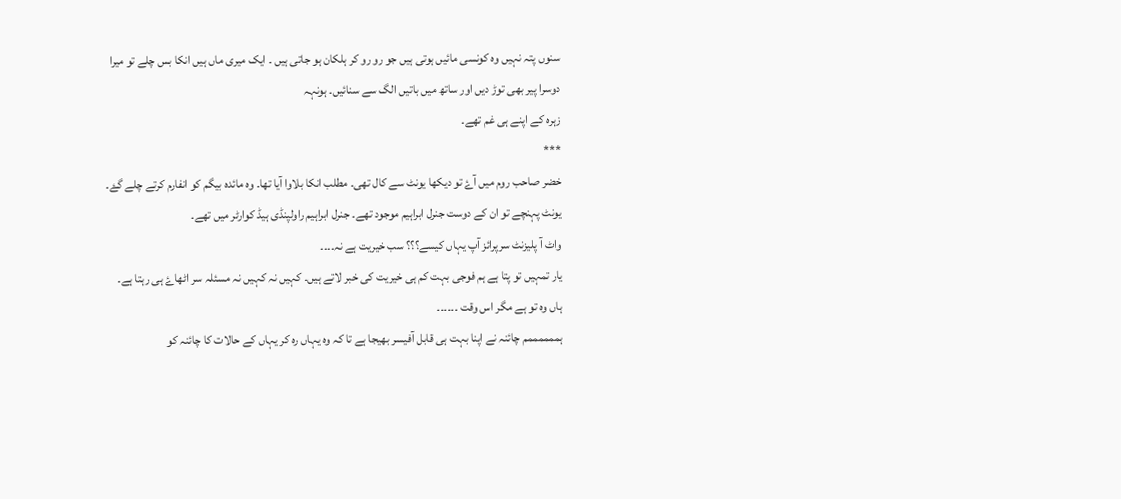سنوں پتہ نہیں وہ کونسی مائیں ہوتی ہیں جو رو رو کر ہلکان ہو جاتی ہیں ۔ ایک میری ماں ہیں انکا بس چلے تو میرا دوسرا پیر بھی توڑ دیں اور ساتھ میں باتیں الگ سے سنائیں۔ ہونہہ
زہرہ کے اپنے ہی غم تھے۔
***
خضر صاحب روم میں آۓ تو دیکھا یونٹ سے کال تھی۔ مطلب انکا بلاوا آیا تھا۔ وہ مائدہ بیگم کو انفارم کرتے چلے گۓ۔
یونٹ پہنچے تو ان کے دوست جنرل ابراہیم موجود تھے۔ جنرل ابراہیم راولپنڈی ہیڈ کوارٹر میں تھے۔
واٹ آ پلیزنٹ سرپرائز آپ یہاں کیسے؟؟؟ سب خیریت ہے نہ۔۔۔۔
یار تمہیں تو پتا ہے ہم فوجی بہت کم ہی خیریت کی خبر لاتے ہیں۔ کہیں نہ کہیں نہ مسئلہ سر اٹھاۓ ہی رہتا ہے۔
ہاں وہ تو ہے مگر اس وقت ۔۔۔۔۔۔
ہممممممم چائنہ نے اپنا بہت ہی قابل آفیسر بھیجا ہے تا کہ وہ یہاں رہ کر یہاں کے حالات کا چائنہ کو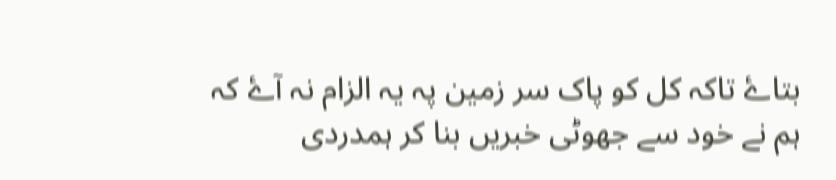بتاۓ تاکہ کل کو پاک سر زمین پہ یہ الزام نہ آۓ کہ ہم نے خود سے جھوٹی خبریں بنا کر ہمدردی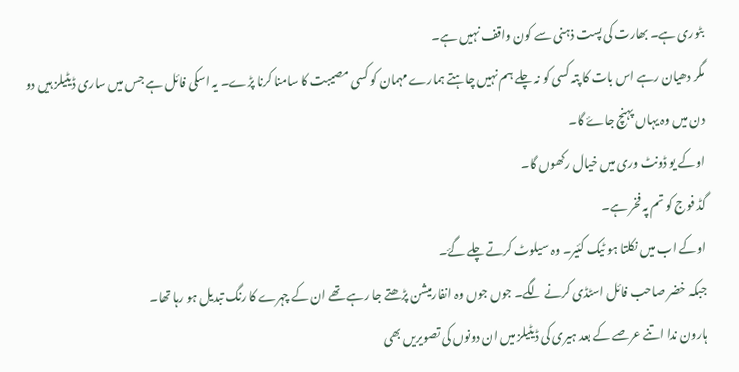بٹوری ہے۔ بھارت کی پست ذہنی سے کون واقف نہیں ہے۔
مگر دھیان رہے اس بات کا پتہ کسی کو نہ چلے ہم نہیں چاہتے ہمارے مہمان کو کسی مصیبت کا سامنا کرنا پڑے۔ یہ اسکی فائل ہے جس میں ساری ڈیٹیلز ہیں دو دن میں وہ یہاں پہنچ جاۓ گا۔
اوکے یو ڈونٹ وری میں خیال رکھوں گا۔
گڈ فوج کو تم پہ فخر ہے۔
اوکے اب میں نکلتا ہو ٹیک کئیر۔ وہ سیلوٹ کرتے چلے گۓ۔
جبکہ خضر صاحب فائل اسٹڈی کرنے لگے۔ جوں جوں وہ انفارمیشن پڑھتے جا رہے تھے ان کے چہرے کا رنگ تبدیل ہو رہا تھا۔
ہارون ندا اتنے عرصے کے بعد ہیری کی ڈیٹیلز میں ان دونوں کی تصویریں بھی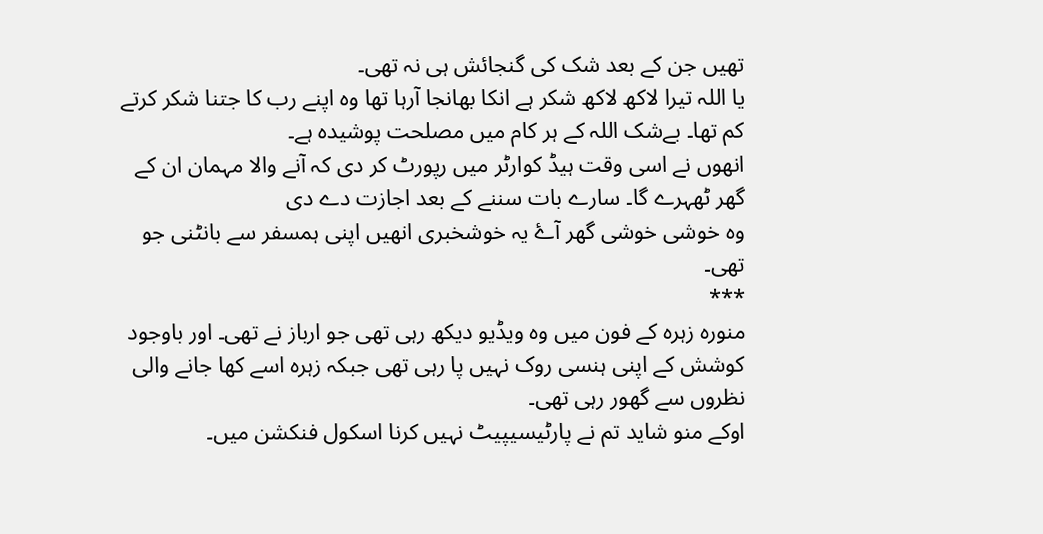تھیں جن کے بعد شک کی گنجائش ہی نہ تھی۔
یا اللہ تیرا لاکھ لاکھ شکر ہے انکا بھانجا آرہا تھا وہ اپنے رب کا جتنا شکر کرتے کم تھا۔ بےشک اللہ کے ہر کام میں مصلحت پوشیدہ ہے۔
انھوں نے اسی وقت ہیڈ کوارٹر میں رپورٹ کر دی کہ آنے والا مہمان ان کے گھر ٹھہرے گا۔ سارے بات سننے کے بعد اجازت دے دی
وہ خوشی خوشی گھر آۓ یہ خوشخبری انھیں اپنی ہمسفر سے بانٹنی جو تھی۔
***
منورہ زہرہ کے فون میں وہ ویڈیو دیکھ رہی تھی جو ارباز نے تھی۔ اور باوجود کوشش کے اپنی ہنسی روک نہیں پا رہی تھی جبکہ زہرہ اسے کھا جانے والی نظروں سے گھور رہی تھی۔
اوکے منو شاید تم نے پارٹیسیپیٹ نہیں کرنا اسکول فنکشن میں۔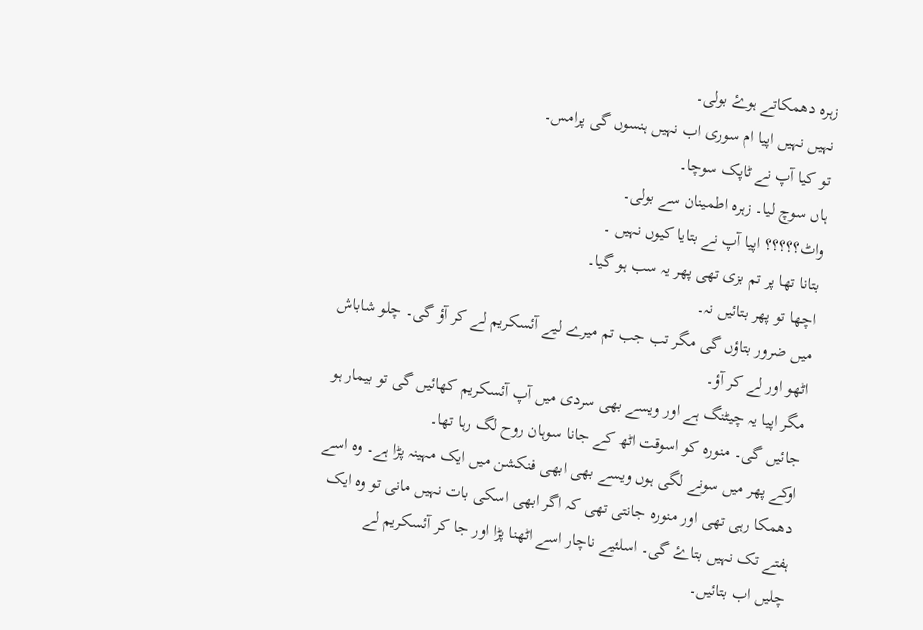زہرہ دھمکاتے ہوۓ بولی۔
نہیں نہیں اپیا ام سوری اب نہیں ہنسوں گی پرامس۔
تو کیا آپ نے ٹاپک سوچا۔
ہاں سوچ لیا۔ زہرہ اطمینان سے بولی۔
واٹ؟؟؟؟؟ اپیا آپ نے بتایا کیوں نہیں ۔
بتانا تھا پر تم بزی تھی پھر یہ سب ہو گیا۔
اچھا تو پھر بتائیں نہ۔
میں ضرور بتاؤں گی مگر تب جب تم میرے لیے آئسکریم لے کر آؤ گی۔ چلو شاباش اٹھو اور لے کر آؤ۔
مگر اپیا یہ چیٹنگ ہے اور ویسے بھی سردی میں آپ آئسکریم کھائیں گی تو بیمار ہو جائیں گی۔ منورہ کو اسوقت اٹھ کے جانا سوہان روح لگ رہا تھا۔
اوکے پھر میں سونے لگی ہوں ویسے بھی ابھی فنکشن میں ایک مہینہ پڑا ہے۔ وہ اسے دھمکا رہی تھی اور منورہ جانتی تھی کہ اگر ابھی اسکی بات نہیں مانی تو وہ ایک ہفتے تک نہیں بتاۓ گی۔ اسلئیے ناچار اسے اٹھنا پڑا اور جا کر آئسکریم لے
چلیں اب بتائیں۔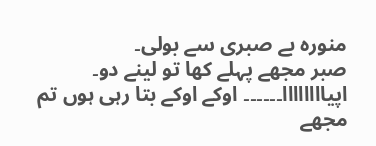منورہ بے صبری سے بولی۔
صبر مجھے پہلے کھا تو لینے دو۔
اپیاااااااا۔۔۔۔۔۔ اوکے اوکے بتا رہی ہوں تم مجھے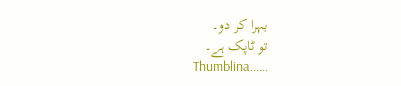بہرا کر دو۔
تو ٹاپک ہے۔
Thumblina……